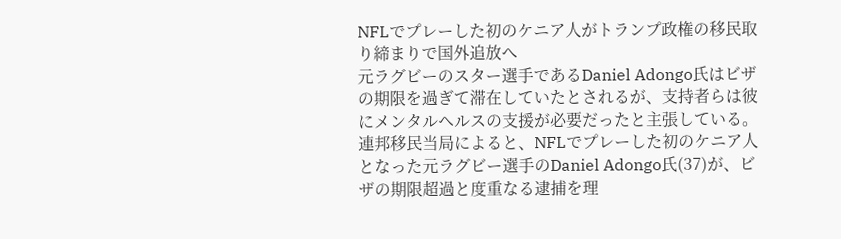NFLでプレーした初のケニア人がトランプ政権の移民取り締まりで国外追放へ
元ラグビーのスター選手であるDaniel Adongo氏はビザの期限を過ぎて滞在していたとされるが、支持者らは彼にメンタルヘルスの支援が必要だったと主張している。連邦移民当局によると、NFLでプレーした初のケニア人となった元ラグビー選手のDaniel Adongo氏(37)が、ビザの期限超過と度重なる逮捕を理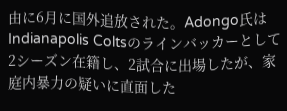由に6月に国外追放された。Adongo氏はIndianapolis Coltsのラインバッカーとして2シーズン在籍し、2試合に出場したが、家庭内暴力の疑いに直面した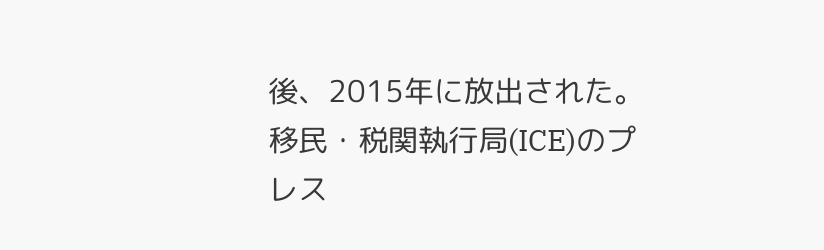後、2015年に放出された。移民・税関執行局(ICE)のプレス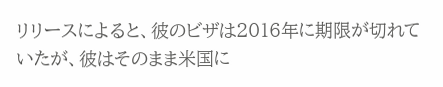リリースによると、彼のビザは2016年に期限が切れていたが、彼はそのまま米国に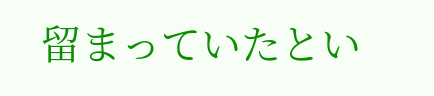留まっていたとい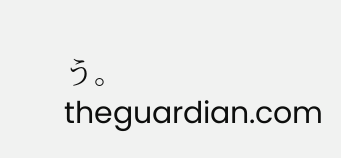う。
theguardian.com